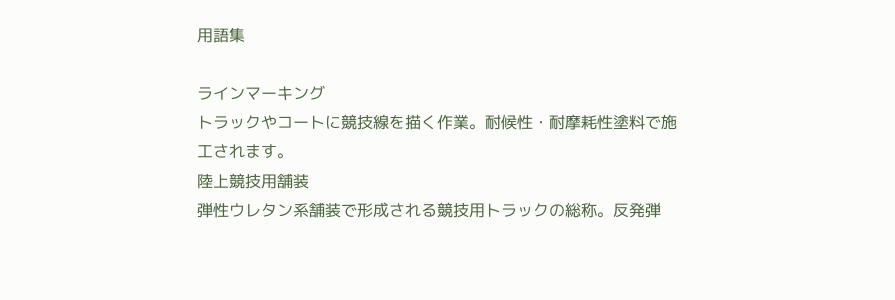用語集

ラインマーキング
トラックやコートに競技線を描く作業。耐候性・耐摩耗性塗料で施工されます。
陸上競技用舗装
弾性ウレタン系舗装で形成される競技用トラックの総称。反発弾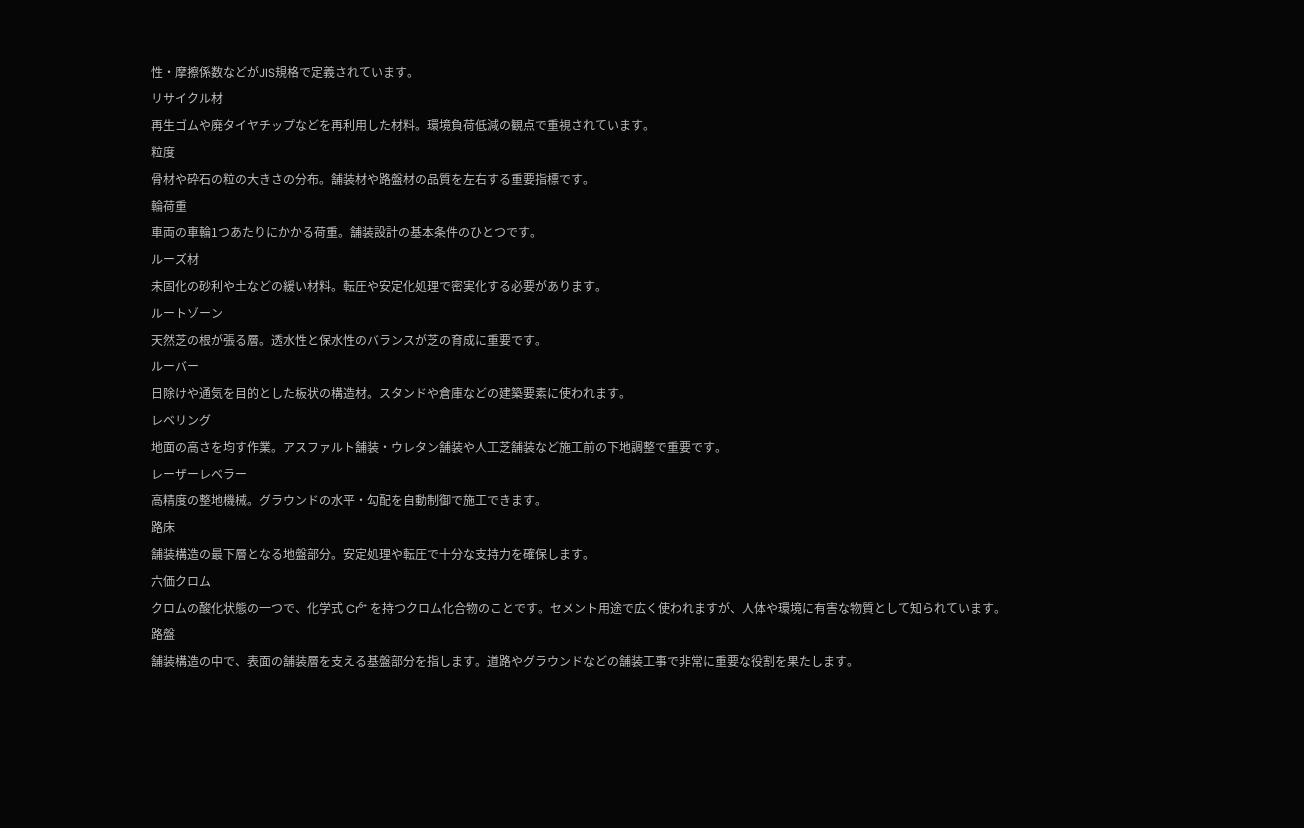性・摩擦係数などがJIS規格で定義されています。
リサイクル材
再生ゴムや廃タイヤチップなどを再利用した材料。環境負荷低減の観点で重視されています。
粒度
骨材や砕石の粒の大きさの分布。舗装材や路盤材の品質を左右する重要指標です。
輪荷重
車両の車輪1つあたりにかかる荷重。舗装設計の基本条件のひとつです。
ルーズ材
未固化の砂利や土などの緩い材料。転圧や安定化処理で密実化する必要があります。
ルートゾーン
天然芝の根が張る層。透水性と保水性のバランスが芝の育成に重要です。
ルーバー
日除けや通気を目的とした板状の構造材。スタンドや倉庫などの建築要素に使われます。
レベリング
地面の高さを均す作業。アスファルト舗装・ウレタン舗装や人工芝舗装など施工前の下地調整で重要です。
レーザーレベラー
高精度の整地機械。グラウンドの水平・勾配を自動制御で施工できます。
路床
舗装構造の最下層となる地盤部分。安定処理や転圧で十分な支持力を確保します。
六価クロム
クロムの酸化状態の一つで、化学式 Cr⁶⁺ を持つクロム化合物のことです。セメント用途で広く使われますが、人体や環境に有害な物質として知られています。
路盤
舗装構造の中で、表面の舗装層を支える基盤部分を指します。道路やグラウンドなどの舗装工事で非常に重要な役割を果たします。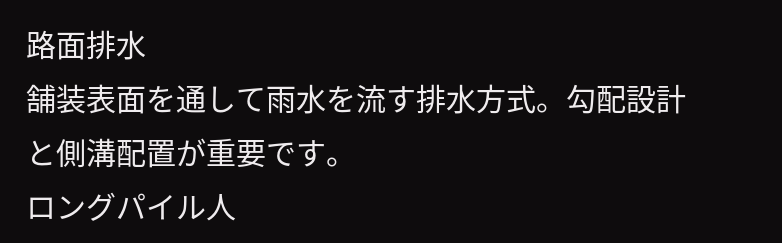路面排水
舗装表面を通して雨水を流す排水方式。勾配設計と側溝配置が重要です。
ロングパイル人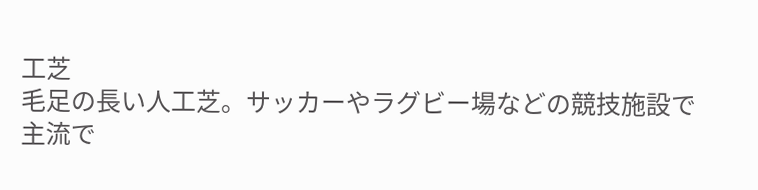工芝
毛足の長い人工芝。サッカーやラグビー場などの競技施設で主流で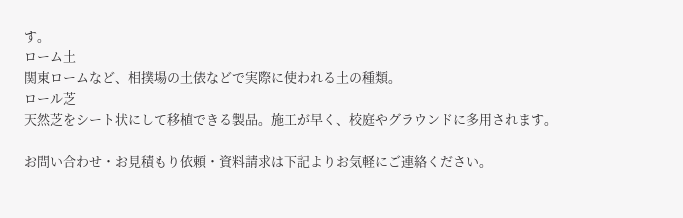す。
ローム土
関東ロームなど、相撲場の土俵などで実際に使われる土の種類。
ロール芝
天然芝をシート状にして移植できる製品。施工が早く、校庭やグラウンドに多用されます。

お問い合わせ・お見積もり依頼・資料請求は下記よりお気軽にご連絡ください。